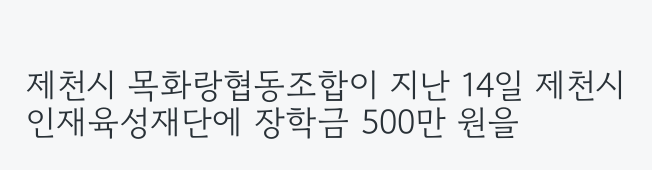제천시 목화랑협동조합이 지난 14일 제천시인재육성재단에 장학금 500만 원을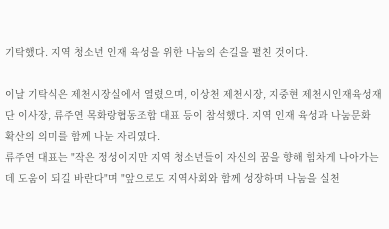기탁했다. 지역 청소년 인재 육성을 위한 나눔의 손길을 펼친 것이다.

이날 기탁식은 제천시장실에서 열렸으며, 이상천 제천시장, 지중현 제천시인재육성재단 이사장, 류주연 목화랑협동조합 대표 등이 참석했다. 지역 인재 육성과 나눔문화 확산의 의미를 함께 나눈 자리였다.
류주연 대표는 "작은 정성이지만 지역 청소년들이 자신의 꿈을 향해 힘차게 나아가는 데 도움이 되길 바란다"며 "앞으로도 지역사회와 함께 성장하며 나눔을 실천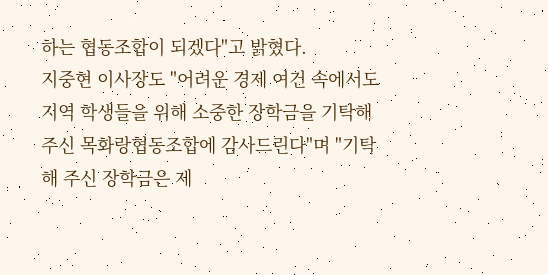하는 협동조합이 되겠다"고 밝혔다.
지중현 이사장도 "어려운 경제 여건 속에서도 지역 학생들을 위해 소중한 장학금을 기탁해 주신 목화랑협동조합에 감사드린다"며 "기탁해 주신 장학금은 제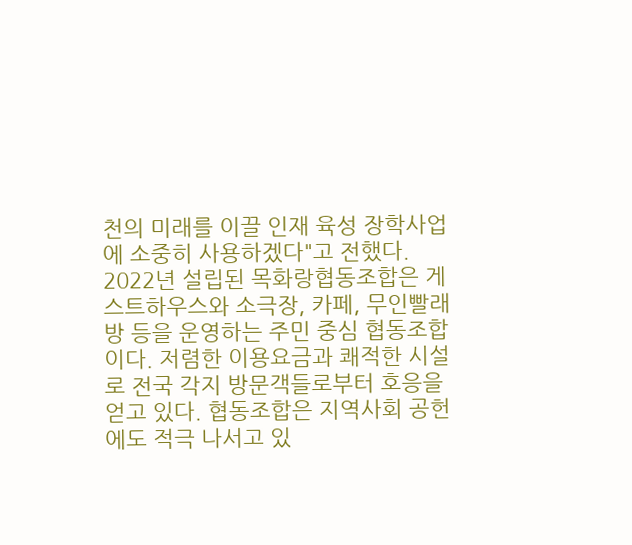천의 미래를 이끌 인재 육성 장학사업에 소중히 사용하겠다"고 전했다.
2022년 설립된 목화랑협동조합은 게스트하우스와 소극장, 카페, 무인빨래방 등을 운영하는 주민 중심 협동조합이다. 저렴한 이용요금과 쾌적한 시설로 전국 각지 방문객들로부터 호응을 얻고 있다. 협동조합은 지역사회 공헌에도 적극 나서고 있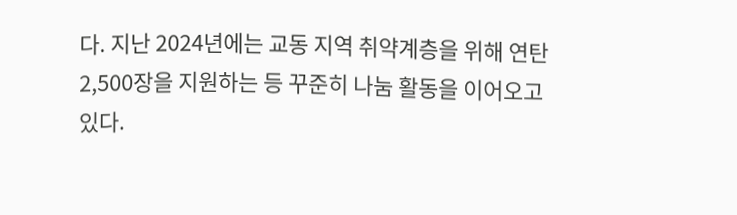다. 지난 2024년에는 교동 지역 취약계층을 위해 연탄 2,500장을 지원하는 등 꾸준히 나눔 활동을 이어오고 있다.